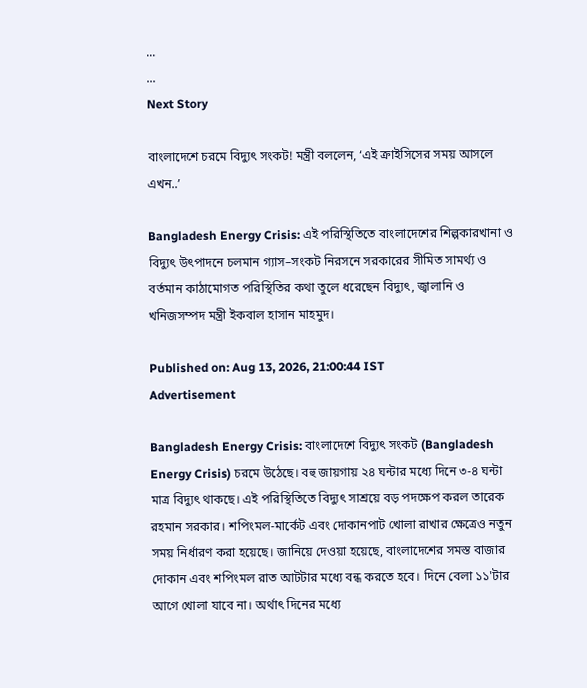...
...
Next Story

বাংলাদেশে চরমে বিদ্যুৎ সংকট! মন্ত্রী বললেন, ‘এই ক্রাইসিসের সময় আসলে এখন..’

Bangladesh Energy Crisis: এই পরিস্থিতিতে বাংলাদেশের শিল্পকারখানা ও বিদ্যুৎ উৎপাদনে চলমান গ্যাস–সংকট নিরসনে সরকারের সীমিত সামর্থ্য ও বর্তমান কাঠামোগত পরিস্থিতির কথা তুলে ধরেছেন বিদ্যুৎ, জ্বালানি ও খনিজসম্পদ মন্ত্রী ইকবাল হাসান মাহমুদ।

Published on: Aug 13, 2026, 21:00:44 IST
Advertisement

Bangladesh Energy Crisis: বাংলাদেশে বিদ্যুৎ সংকট (Bangladesh Energy Crisis) চরমে উঠেছে। বহু জায়গায় ২৪ ঘন্টার মধ্যে দিনে ৩-৪ ঘন্টা মাত্র বিদ্যুৎ থাকছে। এই পরিস্থিতিতে বিদ্যুৎ সাশ্রয়ে বড় পদক্ষেপ করল তারেক রহমান সরকার। শপিংমল-মার্কেট এবং দোকানপাট খোলা রাখার ক্ষেত্রেও নতুন সময় নির্ধারণ করা হয়েছে। জানিয়ে দেওয়া হয়েছে, বাংলাদেশের সমস্ত বাজার দোকান এবং শপিংমল রাত আটটার মধ্যে বন্ধ করতে হবে। দিনে বেলা ১১'টার আগে খোলা যাবে না। অর্থাৎ দিনের মধ্যে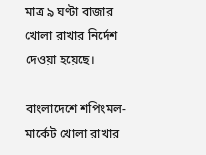মাত্র ৯ ঘণ্টা বাজার খোলা রাখার নির্দেশ দেওয়া হয়েছে।

বাংলাদেশে শপিংমল-মার্কেট খোলা রাখার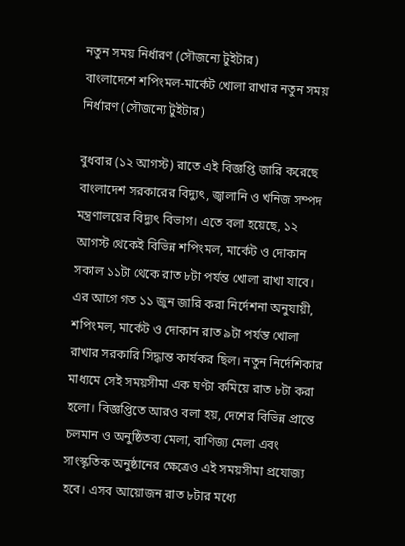নতুন সময় নির্ধারণ (সৌজন্যে টুইটার)
বাংলাদেশে শপিংমল-মার্কেট খোলা রাখার নতুন সময় নির্ধারণ (সৌজন্যে টুইটার)

বুধবার (১২ আগস্ট) রাতে এই বিজ্ঞপ্তি জারি করেছে বাংলাদেশ সরকারের বিদ্যুৎ, জ্বালানি ও খনিজ সম্পদ মন্ত্রণালয়ের বিদ্যুৎ বিভাগ। এতে বলা হয়েছে, ১২ আগস্ট থেকেই বিভিন্ন শপিংমল, মার্কেট ও দোকান সকাল ১১টা থেকে রাত ৮টা পর্যন্ত খোলা রাখা যাবে। এর আগে গত ১১ জুন জারি করা নির্দেশনা অনুযায়ী, শপিংমল, মার্কেট ও দোকান রাত ৯টা পর্যন্ত খোলা রাখার সরকারি সিদ্ধান্ত কার্যকর ছিল। নতুন নির্দেশিকার মাধ্যমে সেই সময়সীমা এক ঘণ্টা কমিয়ে রাত ৮টা করা হলো। বিজ্ঞপ্তিতে আরও বলা হয়, দেশের বিভিন্ন প্রান্তে চলমান ও অনুষ্ঠিতব্য মেলা, বাণিজ্য মেলা এবং সাংস্কৃতিক অনুষ্ঠানের ক্ষেত্রেও এই সময়সীমা প্রযোজ্য হবে। এসব আয়োজন রাত ৮টার মধ্যে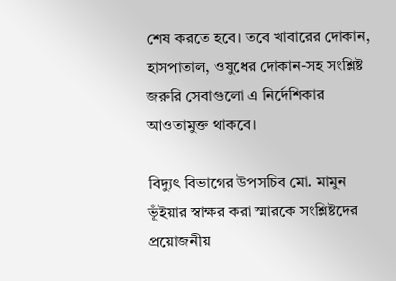শেষ করতে হবে। তবে খাবারের দোকান, হাসপাতাল, ওষুধের দোকান-সহ সংশ্লিষ্ট জরুরি সেবাগুলো এ নির্দেশিকার আওতামুক্ত থাকবে।

বিদ্যুৎ বিভাগের উপসচিব মো. মামুন ভূঁইয়ার স্বাক্ষর করা স্মারকে সংশ্লিষ্টদের প্রয়োজনীয়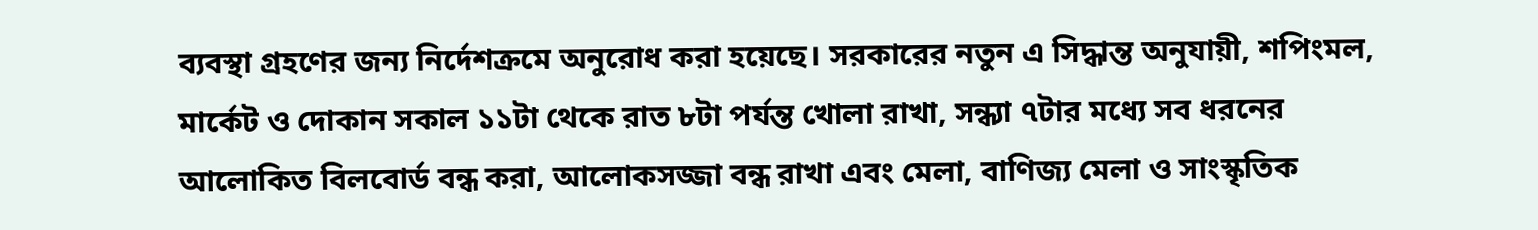ব্যবস্থা গ্রহণের জন্য নির্দেশক্রমে অনুরোধ করা হয়েছে। সরকারের নতুন এ সিদ্ধান্ত অনুযায়ী, শপিংমল, মার্কেট ও দোকান সকাল ১১টা থেকে রাত ৮টা পর্যন্ত খোলা রাখা, সন্ধ্যা ৭টার মধ্যে সব ধরনের আলোকিত বিলবোর্ড বন্ধ করা, আলোকসজ্জা বন্ধ রাখা এবং মেলা, বাণিজ্য মেলা ও সাংস্কৃতিক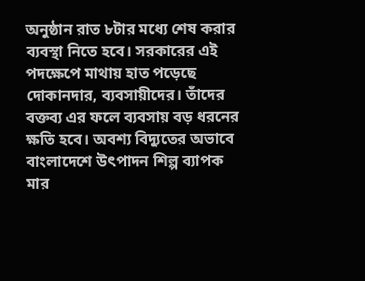অনুষ্ঠান রাত ৮টার মধ্যে শেষ করার ব্যবস্থা নিতে হবে। সরকারের এই পদক্ষেপে মাথায় হাত পড়েছে দোকানদার, ব্যবসায়ীদের। তাঁদের বক্তব্য এর ফলে ব্যবসায় বড় ধরনের ক্ষতি হবে। অবশ্য বিদ্যুতের অভাবে বাংলাদেশে উৎপাদন শিল্প ব্যাপক মার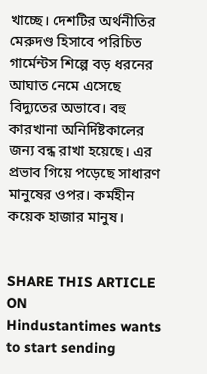খাচ্ছে। দেশটির অর্থনীতির মেরুদণ্ড হিসাবে পরিচিত গার্মেন্টস শিল্পে বড় ধরনের আঘাত নেমে এসেছে বিদ্যুতের অভাবে। বহু কারখানা অনির্দিষ্টকালের জন্য বন্ধ রাখা হয়েছে। এর প্রভাব গিয়ে পড়েছে সাধারণ মানুষের ওপর। কর্মহীন কয়েক হাজার মানুষ।


SHARE THIS ARTICLE ON
Hindustantimes wants to start sending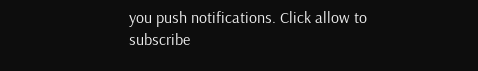you push notifications. Click allow to subscribe